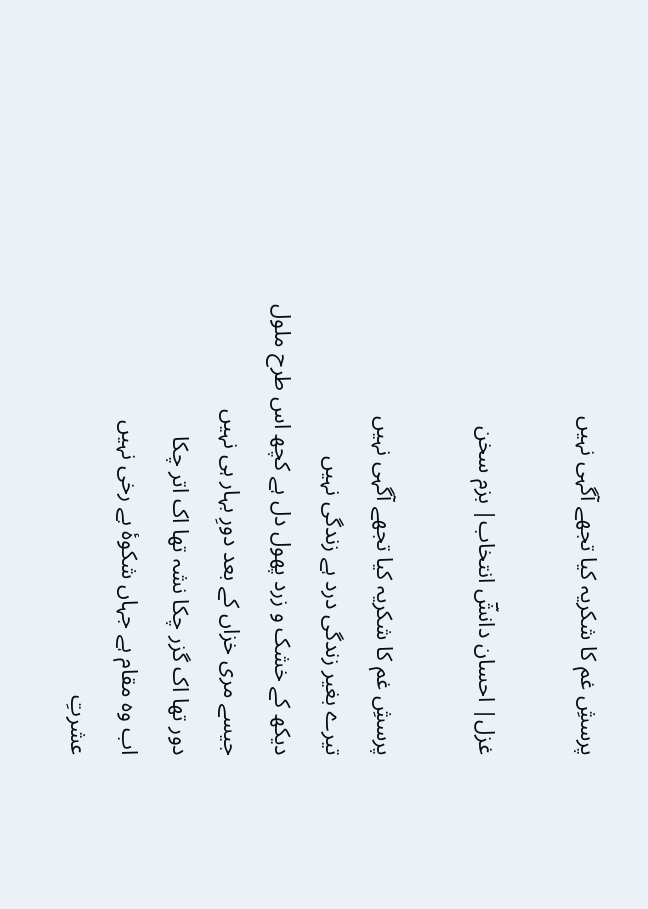پرسشِ غم کا شکریہ کیا تجھے آگہی نہیں

غزل| احسان دانشؔ انتخاب| بزم سخن

پرسشِ غم کا شکریہ کیا تجھے آگہی نہیں
تیرے بغیر زندگی درد ہے زندگی نہیں
دیکھ کے خشک و زرد پھول دل ہے کچھ اس طرح ملول
جیسے مری خزاں کے بعد دورِ بہار ہی نہیں
دور تھا اک گزر چکا نشہ تھا اک اتر چکا
اب وہ مقام ہے جہاں شکوۂ بے رخی نہیں
عشرتِ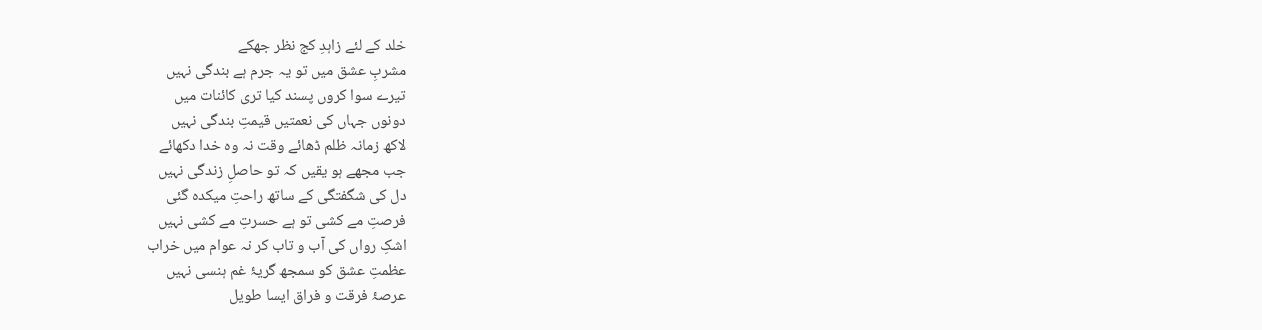خلد کے لئے زاہدِ کج نظر جھکے
مشربِ عشق میں تو یہ جرم ہے بندگی نہیں
تیرے سوا کروں پسند کیا تری کائنات میں
دونوں جہاں کی نعمتیں قیمتِ بندگی نہیں
لاکھ زمانہ ظلم ڈھائے وقت نہ وہ خدا دکھائے
جب مجھے ہو یقیں کہ تو حاصلِ زندگی نہیں
دل کی شگفتگی کے ساتھ راحتِ میکدہ گئی
فرصتِ مے کشی تو ہے حسرتِ مے کشی نہیں
اشکِ رواں کی آب و تاب کر نہ عوام میں خراب
عظمتِ عشق کو سمجھ گریۂ غم ہنسی نہیں
عرصۂ فرقت و فراق ایسا طویل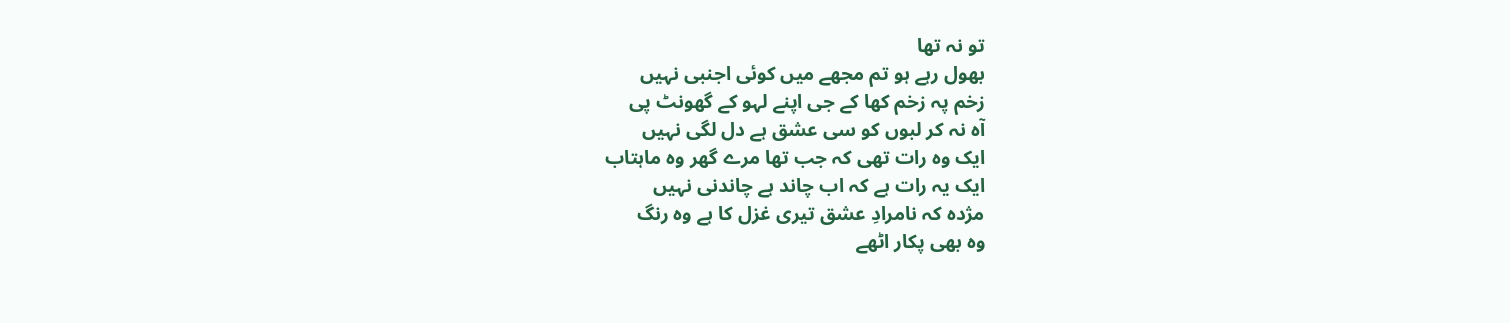تو نہ تھا
بھول رہے ہو تم مجھے میں کوئی اجنبی نہیں
زخم پہ زخم کھا کے جی اپنے لہو کے گھونٹ پی
آہ نہ کر لبوں کو سی عشق ہے دل لگی نہیں
ایک وہ رات تھی کہ جب تھا مرے گھر وہ ماہتاب
ایک یہ رات ہے کہ اب چاند ہے چاندنی نہیں
مژدہ کہ نامرادِ عشق تیری غزل کا ہے وہ رنگ
وہ بھی پکار اٹھے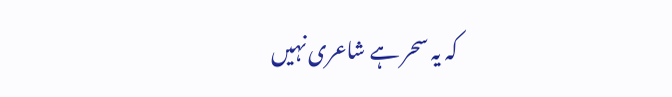کہ یہ سحر ہے شاعری نہیں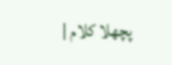پچھلا کلام |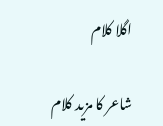اگلا کلام

شاعر کا مزید کلام